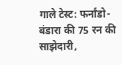गाले टेस्ट: फर्नांडो-बंडारा की 75 रन की साझेदारी,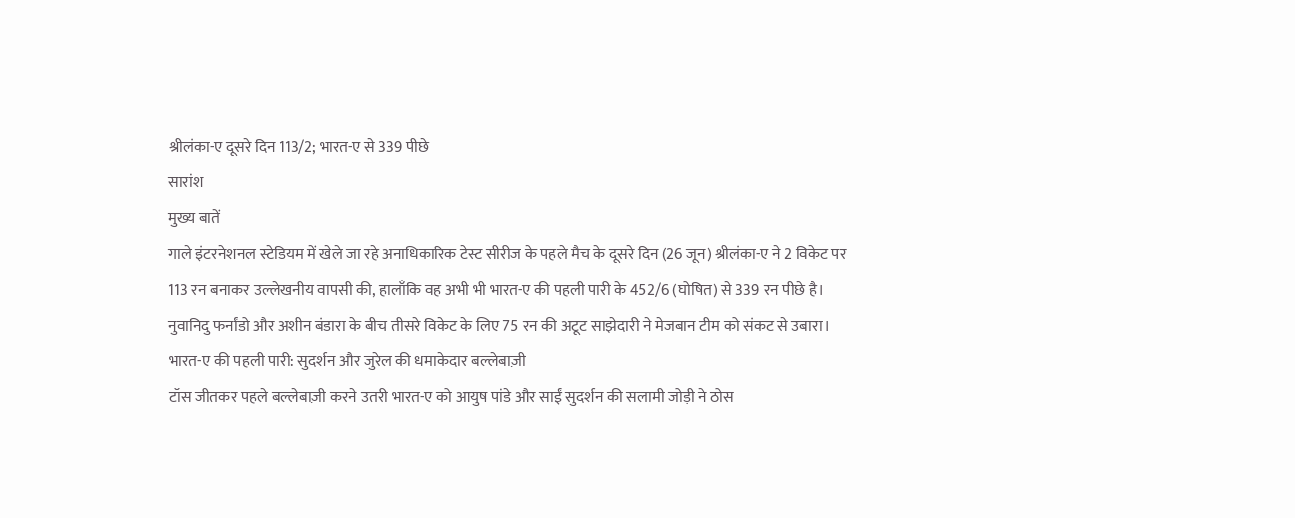श्रीलंका-ए दूसरे दिन 113/2; भारत-ए से 339 पीछे
सारांश
मुख्य बातें
गाले इंटरनेशनल स्टेडियम में खेले जा रहे अनाधिकारिक टेस्ट सीरीज के पहले मैच के दूसरे दिन (26 जून) श्रीलंका-ए ने 2 विकेट पर 113 रन बनाकर उल्लेखनीय वापसी की, हालाँकि वह अभी भी भारत-ए की पहली पारी के 452/6 (घोषित) से 339 रन पीछे है। नुवानिदु फर्नांडो और अशीन बंडारा के बीच तीसरे विकेट के लिए 75 रन की अटूट साझेदारी ने मेजबान टीम को संकट से उबारा।
भारत-ए की पहली पारी: सुदर्शन और जुरेल की धमाकेदार बल्लेबाज़ी
टॉस जीतकर पहले बल्लेबाज़ी करने उतरी भारत-ए को आयुष पांडे और साईं सुदर्शन की सलामी जोड़ी ने ठोस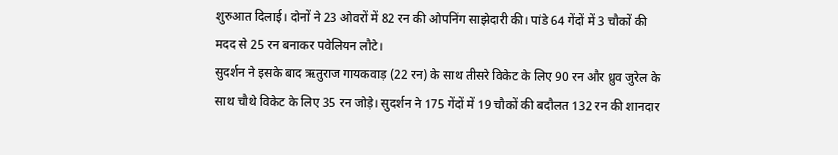शुरुआत दिलाई। दोनों ने 23 ओवरों में 82 रन की ओपनिंग साझेदारी की। पांडे 64 गेंदों में 3 चौकों की मदद से 25 रन बनाकर पवेलियन लौटे।
सुदर्शन ने इसके बाद ऋतुराज गायकवाड़ (22 रन) के साथ तीसरे विकेट के लिए 90 रन और ध्रुव जुरेल के साथ चौथे विकेट के लिए 35 रन जोड़े। सुदर्शन ने 175 गेंदों में 19 चौकों की बदौलत 132 रन की शानदार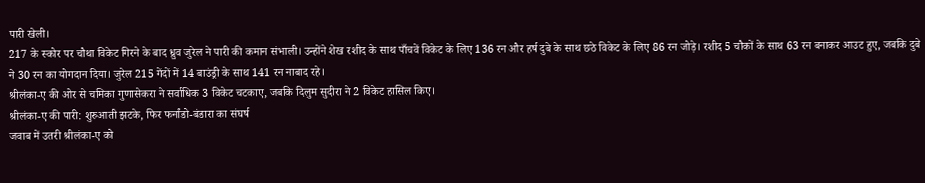पारी खेली।
217 के स्कोर पर चौथा विकेट गिरने के बाद ध्रुव जुरेल ने पारी की कमान संभाली। उन्होंने शेख रशीद के साथ पाँचवें विकेट के लिए 136 रन और हर्ष दुबे के साथ छठे विकेट के लिए 86 रन जोड़े। रशीद 5 चौकों के साथ 63 रन बनाकर आउट हुए, जबकि दुबे ने 30 रन का योगदान दिया। जुरेल 215 गेंदों में 14 बाउंड्री के साथ 141 रन नाबाद रहे।
श्रीलंका-ए की ओर से चमिका गुणासेकरा ने सर्वाधिक 3 विकेट चटकाए, जबकि दिलुम सुदीरा ने 2 विकेट हासिल किए।
श्रीलंका-ए की पारी: शुरुआती झटके, फिर फर्नांडो-बंडारा का संघर्ष
जवाब में उतरी श्रीलंका-ए को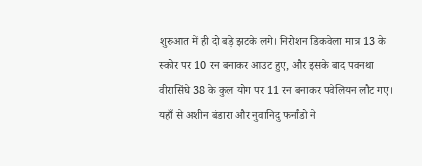शुरुआत में ही दो बड़े झटके लगे। निरोशन डिकवेला मात्र 13 के स्कोर पर 10 रन बनाकर आउट हुए, और इसके बाद पवनथा वीरासिंघे 38 के कुल योग पर 11 रन बनाकर पवेलियन लौट गए।
यहाँ से अशीन बंडारा और नुवानिदु फर्नांडो ने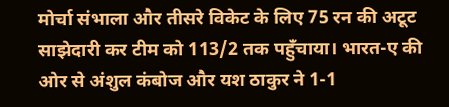मोर्चा संभाला और तीसरे विकेट के लिए 75 रन की अटूट साझेदारी कर टीम को 113/2 तक पहुँचाया। भारत-ए की ओर से अंशुल कंबोज और यश ठाकुर ने 1-1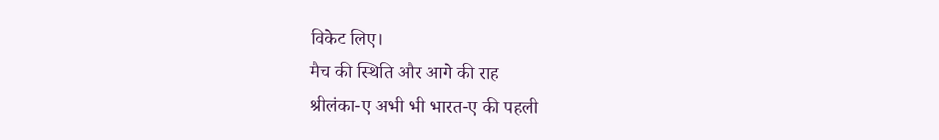विकेट लिए।
मैच की स्थिति और आगे की राह
श्रीलंका-ए अभी भी भारत-ए की पहली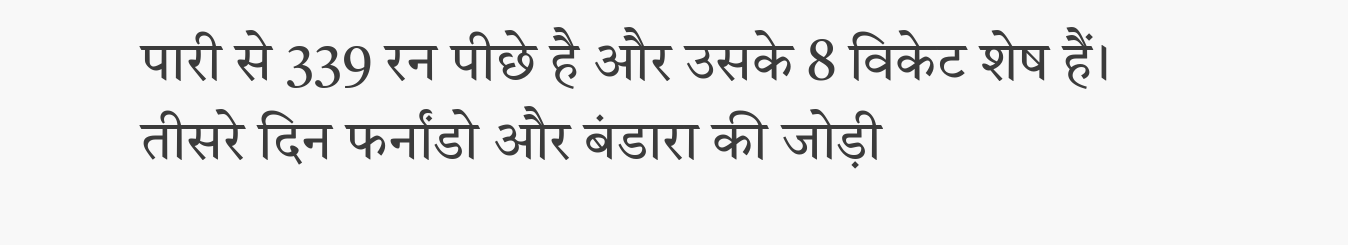पारी से 339 रन पीछे है और उसके 8 विकेट शेष हैं। तीसरे दिन फर्नांडो और बंडारा की जोड़ी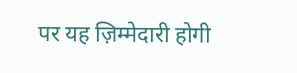पर यह ज़िम्मेदारी होगी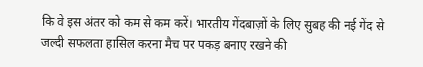कि वे इस अंतर को कम से कम करें। भारतीय गेंदबाज़ों के लिए सुबह की नई गेंद से जल्दी सफलता हासिल करना मैच पर पकड़ बनाए रखने की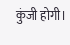कुंजी होगी।